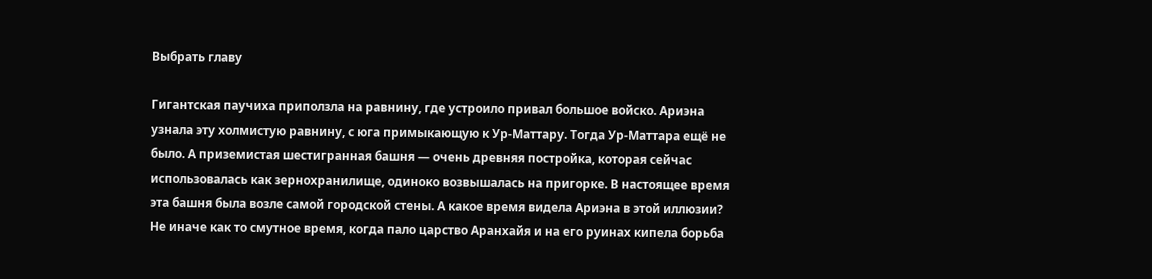Выбрать главу

Гигантская паучиха приползла на равнину, где устроило привал большое войско. Ариэна узнала эту холмистую равнину, с юга примыкающую к Ур-Маттару. Тогда Ур-Маттара ещё не было. А приземистая шестигранная башня — очень древняя постройка, которая сейчас использовалась как зернохранилище, одиноко возвышалась на пригорке. В настоящее время эта башня была возле самой городской стены. А какое время видела Ариэна в этой иллюзии? Не иначе как то смутное время, когда пало царство Аранхайя и на его руинах кипела борьба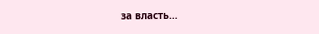за власть…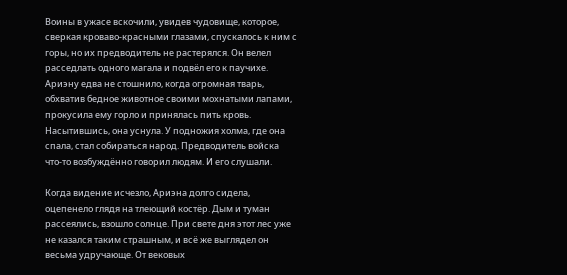Воины в ужасе вскочили, увидев чудовище, которое, сверкая кроваво-красными глазами, спускалось к ним с горы, но их предводитель не растерялся. Он велел расседлать одного магала и подвёл его к паучихе. Ариэну едва не стошнило, когда огромная тварь, обхватив бедное животное своими мохнатыми лапами, прокусила ему горло и принялась пить кровь. Насытившись, она уснула. У подножия холма, где она спала, стал собираться народ. Предводитель войска что-то возбуждённо говорил людям. И его слушали.

Когда видение исчезло, Ариэна долго сидела, оцепенело глядя на тлеющий костёр. Дым и туман рассеялись, взошло солнце. При свете дня этот лес уже не казался таким страшным, и всё же выглядел он весьма удручающе. От вековых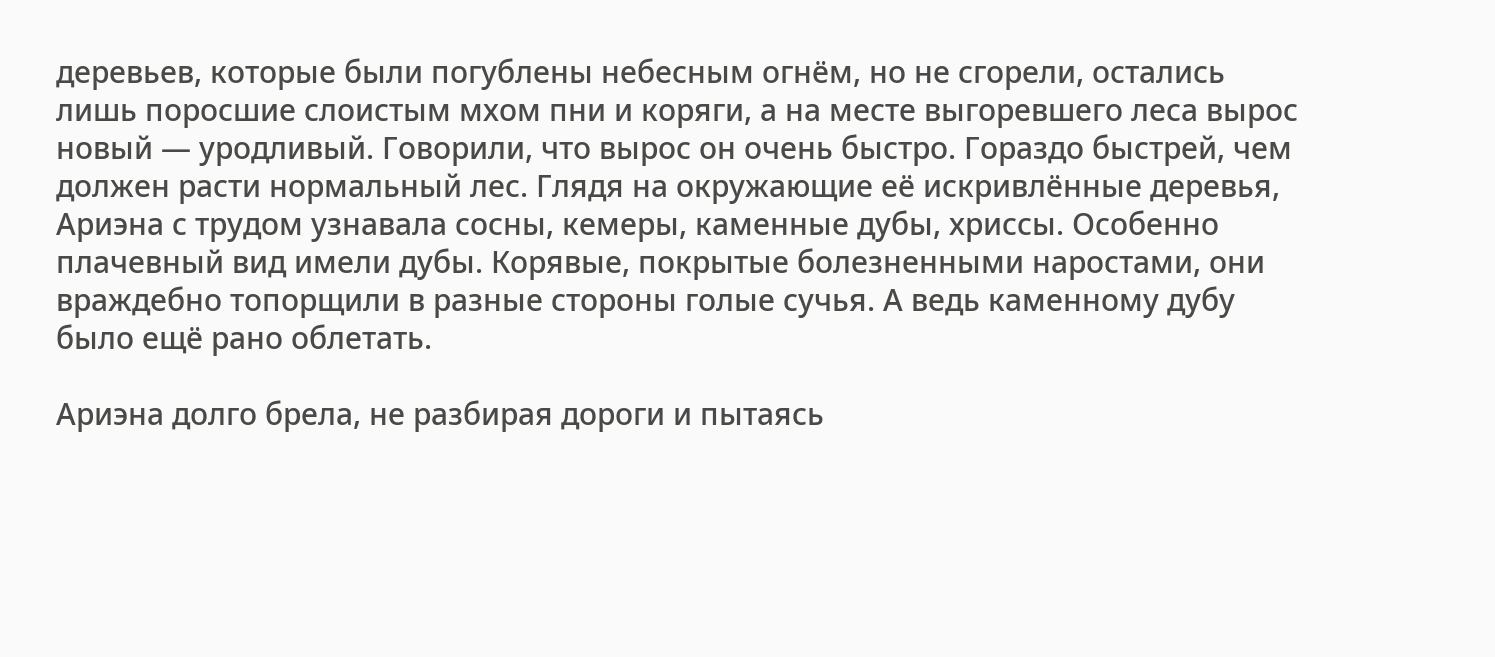деревьев, которые были погублены небесным огнём, но не сгорели, остались лишь поросшие слоистым мхом пни и коряги, а на месте выгоревшего леса вырос новый — уродливый. Говорили, что вырос он очень быстро. Гораздо быстрей, чем должен расти нормальный лес. Глядя на окружающие её искривлённые деревья, Ариэна с трудом узнавала сосны, кемеры, каменные дубы, хриссы. Особенно плачевный вид имели дубы. Корявые, покрытые болезненными наростами, они враждебно топорщили в разные стороны голые сучья. А ведь каменному дубу было ещё рано облетать.

Ариэна долго брела, не разбирая дороги и пытаясь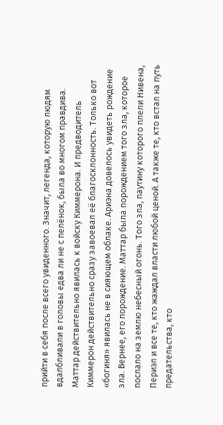прийти в себя после всего увиденного. Значит, легенда, которую людям вдалбливали в головы едва ли не с пелёнок, была во многом правдива. Маттap действительно явилась к войску Киммерона. И предводитель Киммерон действительно сразу завоевал её благосклонность. Только вот «богиня» явилась не в сияющем облаке. Ариэна довелось увидеть рождение зла. Вернее, его порождение. Маттар была порождением того зла, которое послало на землю небесный огонь. Того зла, паутину которого плели Нивена, Периэл и все те, кто жаждал власти любой ценой. А также те, кто встал на путь предательства, кто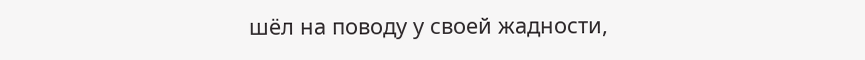шёл на поводу у своей жадности,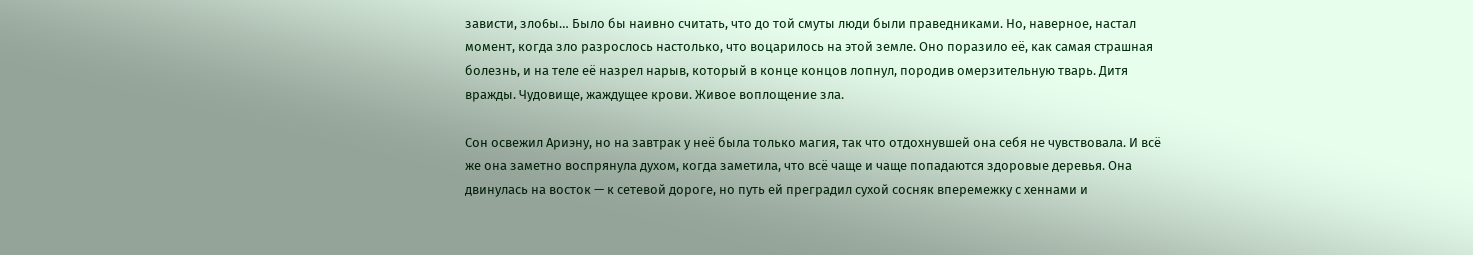зависти, зло6ы… Было бы наивно считать, что до той смуты люди были праведниками. Но, наверное, настал момент, когда зло разрослось настолько, что воцарилось на этой земле. Оно поразило её, как самая страшная болезнь, и на теле её назрел нарыв, который в конце концов лопнул, породив омерзительную тварь. Дитя вражды. Чудовище, жаждущее крови. Живое воплощение зла.

Сон освежил Ариэну, но на завтрак у неё была только магия, так что отдохнувшей она себя не чувствовала. И всё же она заметно воспрянула духом, когда заметила, что всё чаще и чаще попадаются здоровые деревья. Она двинулась на восток — к сетевой дороге, но путь ей преградил сухой сосняк вперемежку с хеннами и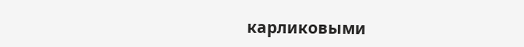карликовыми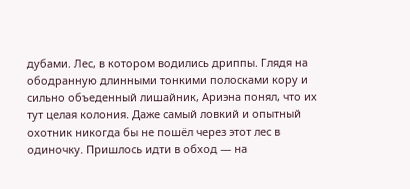дубами. Лес, в котором водились дриппы. Глядя на ободранную длинными тонкими полосками кору и сильно объеденный лишайник, Ариэна понял, что их тут целая колония. Даже самый ловкий и опытный охотник никогда бы не пошёл через этот лес в одиночку. Пришлось идти в обход — на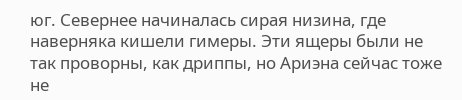юг. Севернее начиналась сирая низина, где наверняка кишели гимеры. Эти ящеры были не так проворны, как дриппы, но Ариэна сейчас тоже не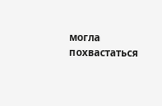могла похвастаться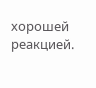хорошей реакцией.